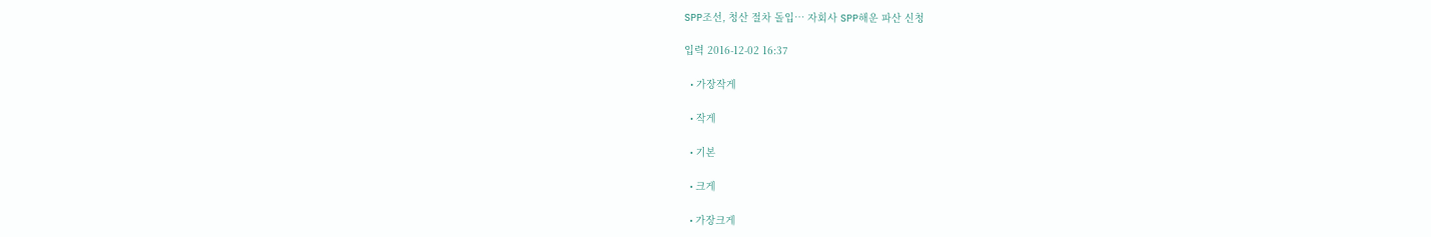SPP조선, 청산 절차 돌입… 자회사 SPP해운 파산 신청

입력 2016-12-02 16:37

  • 가장작게

  • 작게

  • 기본

  • 크게

  • 가장크게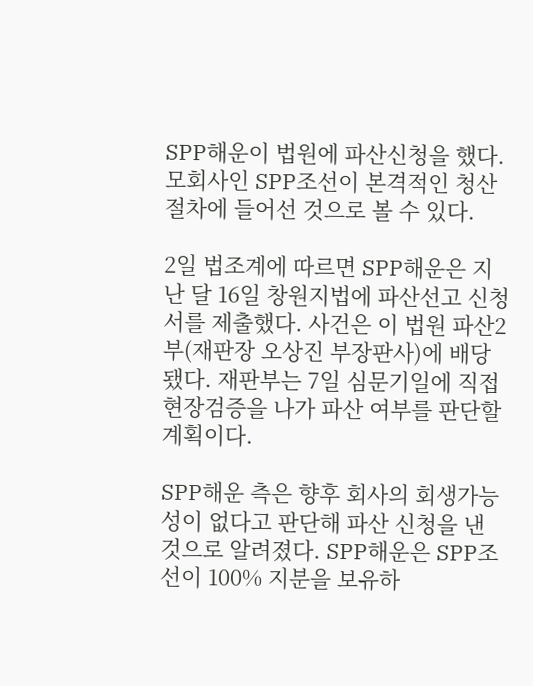SPP해운이 법원에 파산신청을 했다. 모회사인 SPP조선이 본격적인 청산 절차에 들어선 것으로 볼 수 있다.

2일 법조계에 따르면 SPP해운은 지난 달 16일 창원지법에 파산선고 신청서를 제출했다. 사건은 이 법원 파산2부(재판장 오상진 부장판사)에 배당됐다. 재판부는 7일 심문기일에 직접 현장검증을 나가 파산 여부를 판단할 계획이다.

SPP해운 측은 향후 회사의 회생가능성이 없다고 판단해 파산 신청을 낸 것으로 알려졌다. SPP해운은 SPP조선이 100% 지분을 보유하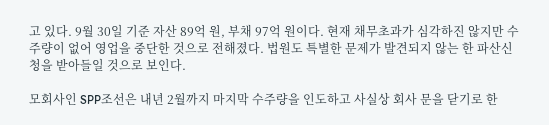고 있다. 9월 30일 기준 자산 89억 원, 부채 97억 원이다. 현재 채무초과가 심각하진 않지만 수주량이 없어 영업을 중단한 것으로 전해졌다. 법원도 특별한 문제가 발견되지 않는 한 파산신청을 받아들일 것으로 보인다.

모회사인 SPP조선은 내년 2월까지 마지막 수주량을 인도하고 사실상 회사 문을 닫기로 한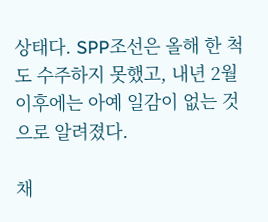상태다. SPP조선은 올해 한 척도 수주하지 못했고, 내년 2월 이후에는 아예 일감이 없는 것으로 알려졌다.

채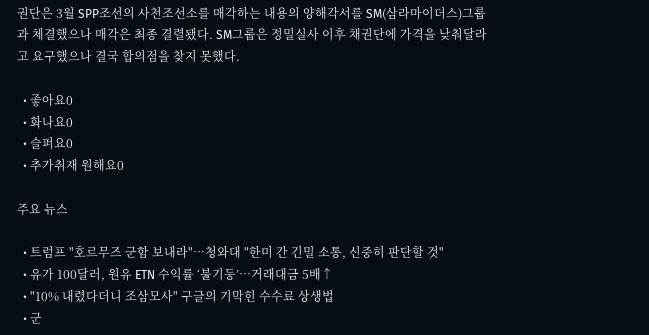권단은 3월 SPP조선의 사천조선소를 매각하는 내용의 양해각서를 SM(삼라마이더스)그룹과 체결했으나 매각은 최종 결렬됐다. SM그룹은 정밀실사 이후 채권단에 가격을 낮춰달라고 요구했으나 결국 합의점을 찾지 못했다.

  • 좋아요0
  • 화나요0
  • 슬퍼요0
  • 추가취재 원해요0

주요 뉴스

  • 트럼프 "호르무즈 군함 보내라"…청와대 "한미 간 긴밀 소통, 신중히 판단할 것"
  • 유가 100달러, 원유 ETN 수익률 ‘불기둥’⋯거래대금 5배↑
  • "10% 내렸다더니 조삼모사" 구글의 기막힌 수수료 상생법
  • 군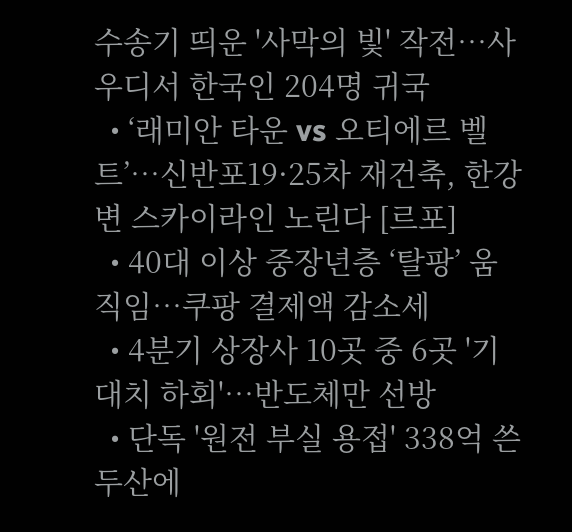수송기 띄운 '사막의 빛' 작전⋯사우디서 한국인 204명 귀국
  • ‘래미안 타운 vs 오티에르 벨트’⋯신반포19·25차 재건축, 한강변 스카이라인 노린다 [르포]
  • 40대 이상 중장년층 ‘탈팡’ 움직임…쿠팡 결제액 감소세
  • 4분기 상장사 10곳 중 6곳 '기대치 하회'…반도체만 선방
  • 단독 '원전 부실 용접' 338억 쓴 두산에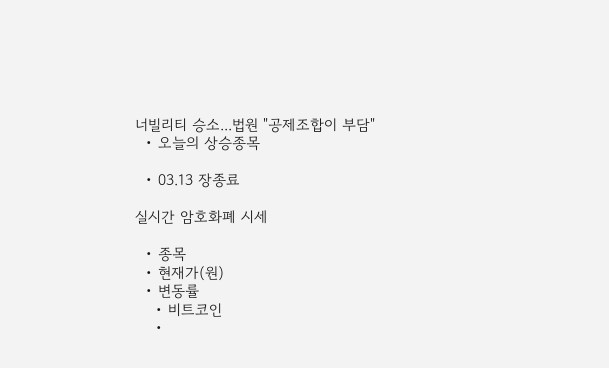너빌리티 승소...법원 "공제조합이 부담"
  • 오늘의 상승종목

  • 03.13 장종료

실시간 암호화폐 시세

  • 종목
  • 현재가(원)
  • 변동률
    • 비트코인
    •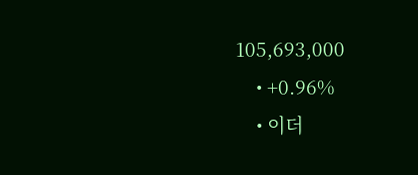105,693,000
    • +0.96%
    • 이더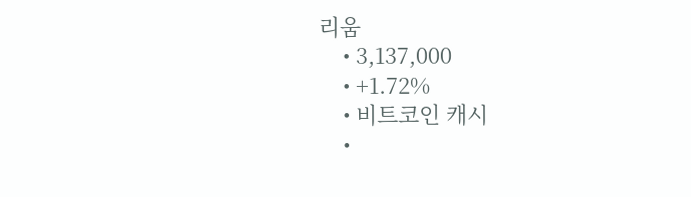리움
    • 3,137,000
    • +1.72%
    • 비트코인 캐시
    •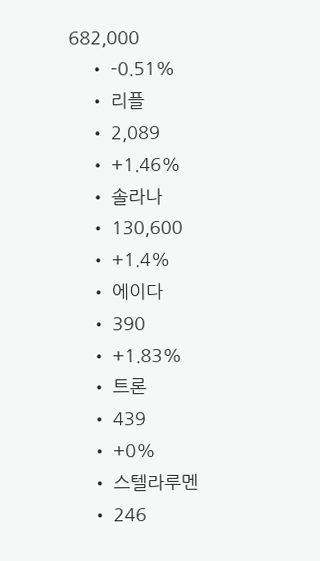682,000
    • -0.51%
    • 리플
    • 2,089
    • +1.46%
    • 솔라나
    • 130,600
    • +1.4%
    • 에이다
    • 390
    • +1.83%
    • 트론
    • 439
    • +0%
    • 스텔라루멘
    • 246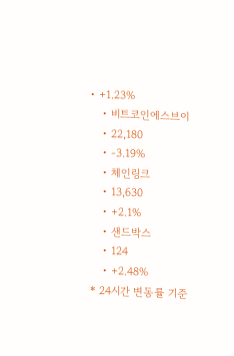• +1.23%
    • 비트코인에스브이
    • 22,180
    • -3.19%
    • 체인링크
    • 13,630
    • +2.1%
    • 샌드박스
    • 124
    • +2.48%
* 24시간 변동률 기준